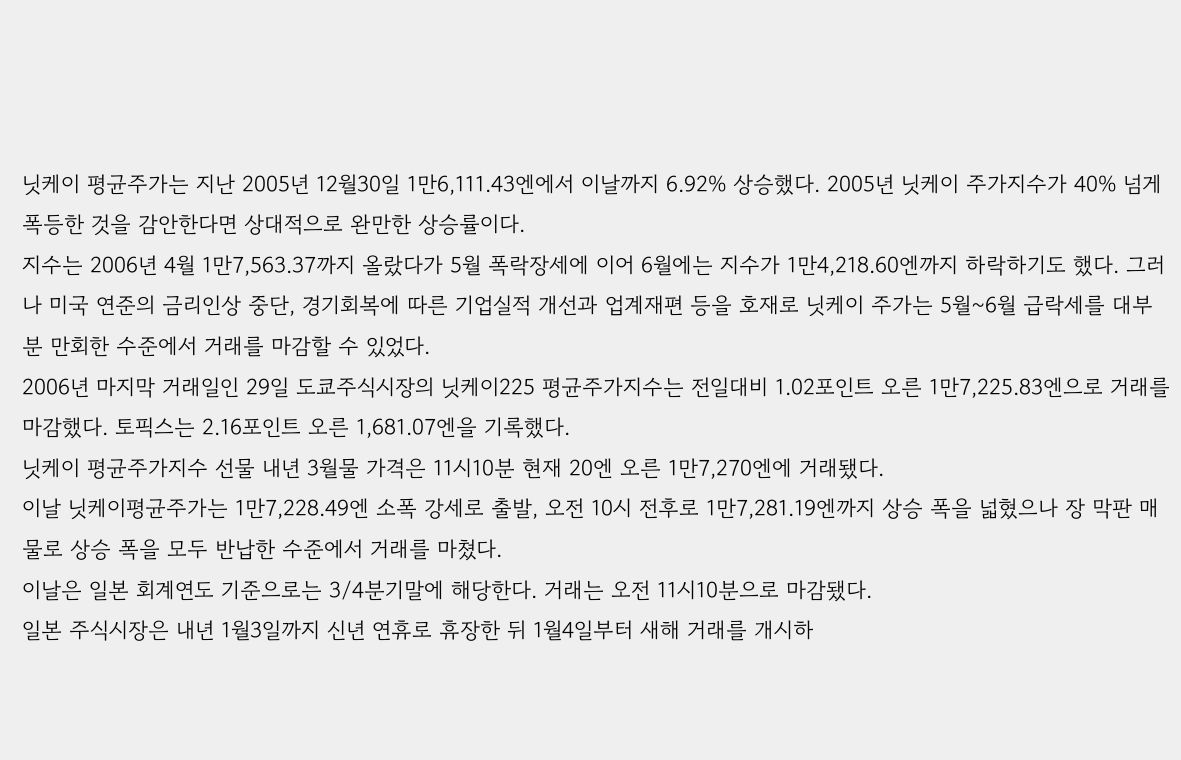닛케이 평균주가는 지난 2005년 12월30일 1만6,111.43엔에서 이날까지 6.92% 상승했다. 2005년 닛케이 주가지수가 40% 넘게 폭등한 것을 감안한다면 상대적으로 완만한 상승률이다.
지수는 2006년 4월 1만7,563.37까지 올랐다가 5월 폭락장세에 이어 6월에는 지수가 1만4,218.60엔까지 하락하기도 했다. 그러나 미국 연준의 금리인상 중단, 경기회복에 따른 기업실적 개선과 업계재편 등을 호재로 닛케이 주가는 5월~6월 급락세를 대부분 만회한 수준에서 거래를 마감할 수 있었다.
2006년 마지막 거래일인 29일 도쿄주식시장의 닛케이225 평균주가지수는 전일대비 1.02포인트 오른 1만7,225.83엔으로 거래를 마감했다. 토픽스는 2.16포인트 오른 1,681.07엔을 기록했다.
닛케이 평균주가지수 선물 내년 3월물 가격은 11시10분 현재 20엔 오른 1만7,270엔에 거래됐다.
이날 닛케이평균주가는 1만7,228.49엔 소폭 강세로 출발, 오전 10시 전후로 1만7,281.19엔까지 상승 폭을 넓혔으나 장 막판 매물로 상승 폭을 모두 반납한 수준에서 거래를 마쳤다.
이날은 일본 회계연도 기준으로는 3/4분기말에 해당한다. 거래는 오전 11시10분으로 마감됐다.
일본 주식시장은 내년 1월3일까지 신년 연휴로 휴장한 뒤 1월4일부터 새해 거래를 개시하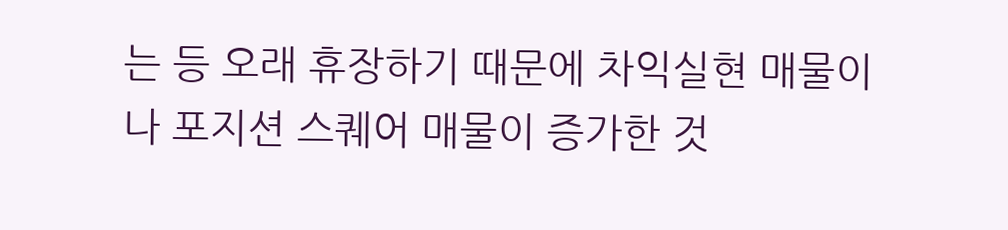는 등 오래 휴장하기 때문에 차익실현 매물이나 포지션 스퀘어 매물이 증가한 것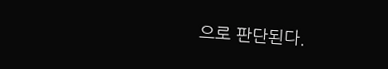으로 판단된다.